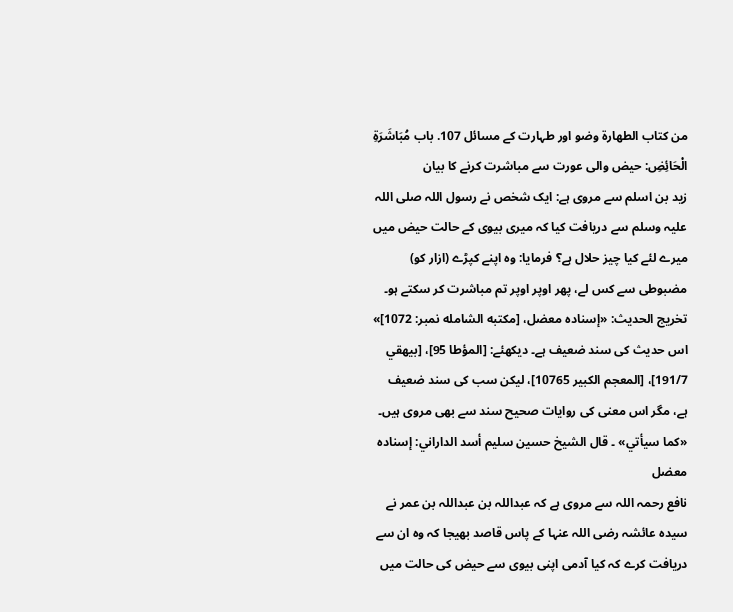من كتاب الطهارة وضو اور طہارت کے مسائل 107. باب مُبَاشَرَةِ الْحَائِضِ: حیض والی عورت سے مباشرت کرنے کا بیان
زید بن اسلم سے مروی ہے: ایک شخص نے رسول اللہ صلی اللہ علیہ وسلم سے دریافت کیا کہ میری بیوی کے حالت حیض میں میرے لئے کیا چیز حلال ہے؟ فرمایا: وہ اپنے کپڑے (ازار کو) مضبوطی سے کس لے، پھر اوپر اوپر تم مباشرت کر سکتے ہو۔
تخریج الحدیث: «إسناده معضل، [مكتبه الشامله نمبر: 1072]»
اس حدیث کی سند ضعیف ہے۔ دیکھئے: [المؤطا 95]، [بيهقي 191/7]، [المعجم الكبير 10765]، لیکن سب کی سند ضعیف ہے، مگر اس معنی کی روایات صحیح سند سے بھی مروی ہیں۔ «كما سيأتي» ۔ قال الشيخ حسين سليم أسد الداراني: إسناده معضل
نافع رحمہ اللہ سے مروی ہے کہ عبداللہ بن عبداللہ بن عمر نے سیدہ عائشہ رضی اللہ عنہا کے پاس قاصد بھیجا کہ وہ ان سے دریافت کرے کہ کیا آدمی اپنی بیوی سے حیض کی حالت میں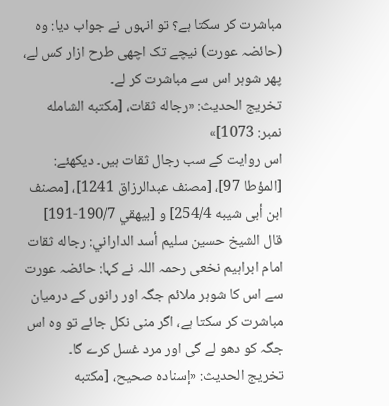مباشرت کر سکتا ہے؟ تو انہوں نے جواب دیا: وہ (حائضہ عورت) نیچے تک اچھی طرح ازار کس لے، پھر شوہر اس سے مباشرت کر لے۔
تخریج الحدیث: «رجاله ثقات، [مكتبه الشامله نمبر: 1073]»
اس روایت کے سب رجال ثقات ہیں۔ دیکھئے: [المؤطا 97]، [مصنف عبدالرزاق 1241]، [مصنف ابن أبى شيبه 254/4] و [بيهقي 190/7-191] قال الشيخ حسين سليم أسد الداراني: رجاله ثقات
امام ابراہیم نخعی رحمہ اللہ نے کہا: حائضہ عورت سے اس کا شوہر ملائم جگہ اور رانوں کے درمیان مباشرت کر سکتا ہے، اگر منی نکل جائے تو وہ اس جگہ کو دھو لے گی اور مرد غسل کرے گا۔
تخریج الحدیث: «إسناده صحيح، [مكتبه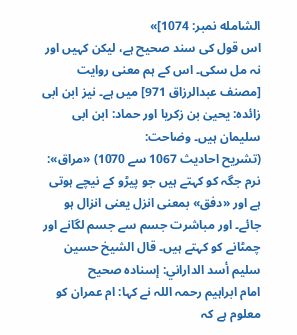الشامله نمبر: 1074]»
اس قول کی سند صحیح ہے، لیکن کہیں اور نہ مل سکی۔ اس کے ہم معنی روایت [مصنف عبدالرزاق 971] میں ہے۔ نیز ابن ابی زائده: یحییٰ بن زکریا اور حماد: ابن ابی سلیمان ہیں۔ وضاحت:
(تشریح احادیث 1067 سے 1070) «مراق»: نرم جگہ کو کہتے ہیں جو پیڑو کے نیچے ہوتی ہے اور «دفق» بمعنی انزل یعنی انزال ہو جائے۔ اور مباشرت جسم سے جسم لگانے اور چمٹانے کو کہتے ہیں۔ قال الشيخ حسين سليم أسد الداراني: إسناده صحيح
امام ابراہیم رحمہ اللہ نے کہا: ام عمران کو معلوم ہے کہ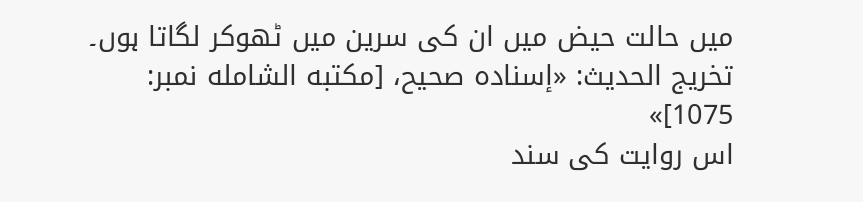میں حالت حیض میں ان کی سرین میں ٹھوکر لگاتا ہوں۔
تخریج الحدیث: «إسناده صحيح، [مكتبه الشامله نمبر: 1075]»
اس روایت کی سند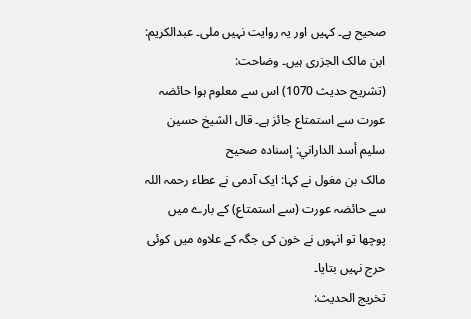صحیح ہے۔ کہیں اور یہ روایت نہیں ملی۔ عبدالکریم: ابن مالک الجزری ہیں۔ وضاحت:
(تشریح حدیث 1070) اس سے معلوم ہوا حائضہ عورت سے استمتاع جائز ہے۔ قال الشيخ حسين سليم أسد الداراني: إسناده صحيح
مالک بن مغول نے کہا: ایک آدمی نے عطاء رحمہ اللہ سے حائضہ عورت (سے استمتاع) کے بارے میں پوچھا تو انہوں نے خون کی جگہ کے علاوہ میں کوئی حرج نہیں بتایا۔
تخریج الحدیث: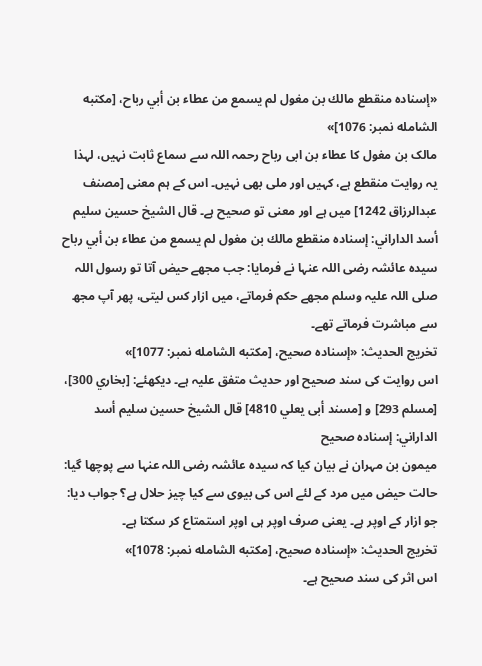«إسناده منقطع مالك بن مغول لم يسمع من عطاء بن أبي رباح، [مكتبه الشامله نمبر: 1076]»
مالک بن مغول کا عطاء بن ابی رباح رحمہ اللہ سے سماع ثابت نہیں، لہذا یہ روایت منقطع ہے، کہیں اور ملی بھی نہیں۔ اس کے ہم معنی [مصنف عبدالرزاق 1242] میں ہے اور معنی تو صحیح ہے۔ قال الشيخ حسين سليم أسد الداراني: إسناده منقطع مالك بن مغول لم يسمع من عطاء بن أبي رباح
سیدہ عائشہ رضی اللہ عنہا نے فرمایا: جب مجھے حیض آتا تو رسول اللہ صلی اللہ علیہ وسلم مجھے حکم فرماتے، میں ازار کس لیتی، پھر آپ مجھ سے مباشرت فرماتے تھے۔
تخریج الحدیث: «إسناده صحيح، [مكتبه الشامله نمبر: 1077]»
اس روایت کی سند صحیح اور حدیث متفق علیہ ہے۔ دیکھئے: [بخاري 300]، [مسلم 293] و [مسند أبى يعلي 4810] قال الشيخ حسين سليم أسد الداراني: إسناده صحيح
میمون بن مہران نے بیان کیا کہ سیدہ عائشہ رضی اللہ عنہا سے پوچھا گیا: حالت حیض میں مرد کے لئے اس کی بیوی سے کیا چیز حلال ہے؟ جواب دیا: جو ازار کے اوپر ہے۔ یعنی صرف اوپر ہی اوپر استمتاع کر سکتا ہے۔
تخریج الحدیث: «إسناده صحيح، [مكتبه الشامله نمبر: 1078]»
اس اثر کی سند صحیح ہے۔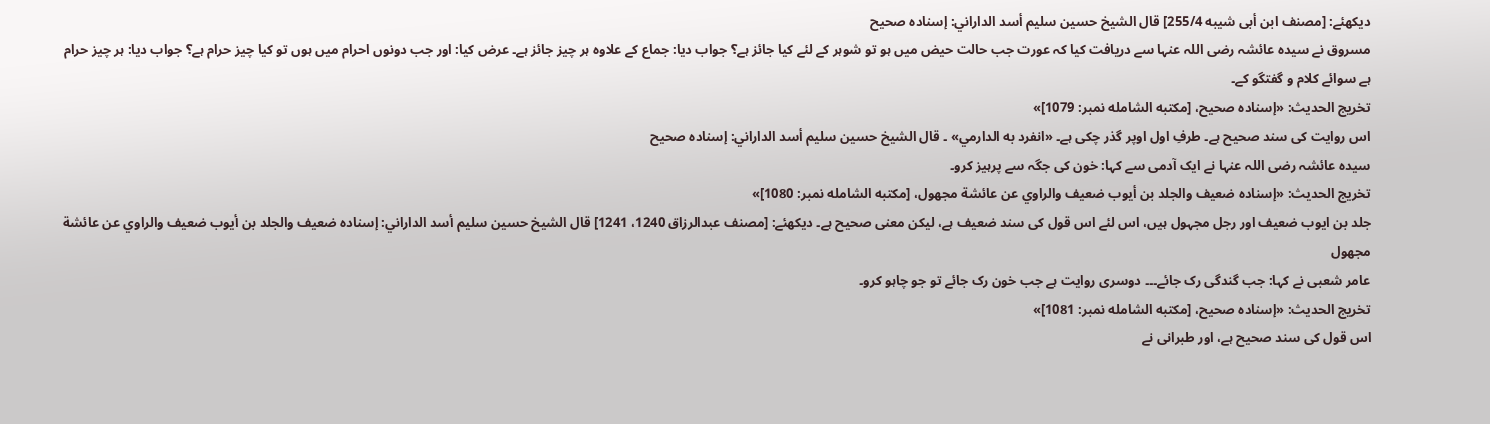دیکھئے: [مصنف ابن أبى شيبه 255/4] قال الشيخ حسين سليم أسد الداراني: إسناده صحيح
مسروق نے سیدہ عائشہ رضی اللہ عنہا سے دریافت کیا کہ عورت جب حالت حیض میں ہو تو شوہر کے لئے کیا جائز ہے؟ جواب دیا: جماع کے علاوہ ہر چیز جائز ہے۔ عرض کیا: اور جب دونوں احرام میں ہوں تو کیا چیز حرام ہے؟ جواب دیا: ہر چیز حرام ہے سوائے کلام و گفتگو کے۔
تخریج الحدیث: «إسناده صحيح، [مكتبه الشامله نمبر: 1079]»
اس روایت کی سند صحیح ہے۔ طرفِ اول اوپر گذر چکی ہے۔ «انفرد به الدارمي» ۔ قال الشيخ حسين سليم أسد الداراني: إسناده صحيح
سیدہ عائشہ رضی اللہ عنہا نے ایک آدمی سے کہا: خون کی جگہ سے پرہیز کرو۔
تخریج الحدیث: «إسناده ضعيف والجلد بن أيوب ضعيف والراوي عن عائشة مجهول، [مكتبه الشامله نمبر: 1080]»
جلد بن ایوب ضعیف اور رجل مجہول ہیں، اس لئے اس قول کی سند ضعیف ہے، لیکن معنی صحیح ہے۔ دیکھئے: [مصنف عبدالرزاق 1240، 1241] قال الشيخ حسين سليم أسد الداراني: إسناده ضعيف والجلد بن أيوب ضعيف والراوي عن عائشة مجهول
عامر شعبی نے کہا: جب گندگی رک جائے۔۔۔ دوسری روایت ہے جب خون رک جائے تو جو چاہو کرو۔
تخریج الحدیث: «إسناده صحيح، [مكتبه الشامله نمبر: 1081]»
اس قول کی سند صحیح ہے، اور طبرانی نے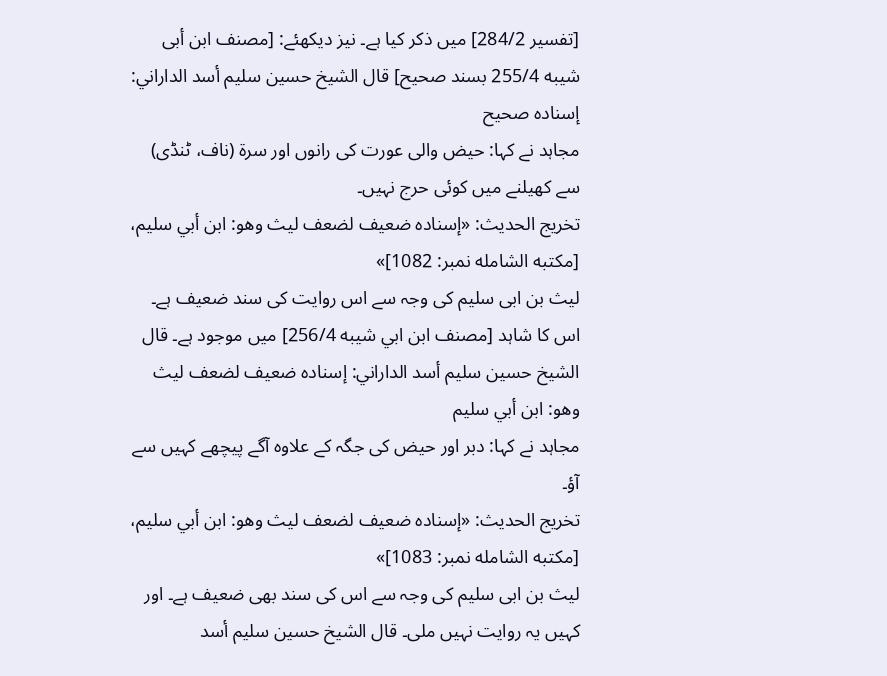[تفسير 284/2] میں ذکر کیا ہے۔ نیز دیکھئے: [مصنف ابن أبى شيبه 255/4 بسند صحيح] قال الشيخ حسين سليم أسد الداراني: إسناده صحيح
مجاہد نے کہا: حیض والی عورت کی رانوں اور سرة (ناف، ٹنڈی) سے کھیلنے میں کوئی حرج نہیں۔
تخریج الحدیث: «إسناده ضعيف لضعف ليث وهو: ابن أبي سليم، [مكتبه الشامله نمبر: 1082]»
لیث بن ابی سلیم کی وجہ سے اس روایت کی سند ضعیف ہے۔ اس کا شاہد [مصنف ابن ابي شيبه 256/4] میں موجود ہے۔ قال الشيخ حسين سليم أسد الداراني: إسناده ضعيف لضعف ليث وهو: ابن أبي سليم
مجاہد نے کہا: دبر اور حیض کی جگہ کے علاوہ آگے پیچھے کہیں سے آؤ۔
تخریج الحدیث: «إسناده ضعيف لضعف ليث وهو: ابن أبي سليم، [مكتبه الشامله نمبر: 1083]»
لیث بن ابی سلیم کی وجہ سے اس کی سند بھی ضعیف ہے۔ اور کہیں یہ روایت نہیں ملی۔ قال الشيخ حسين سليم أسد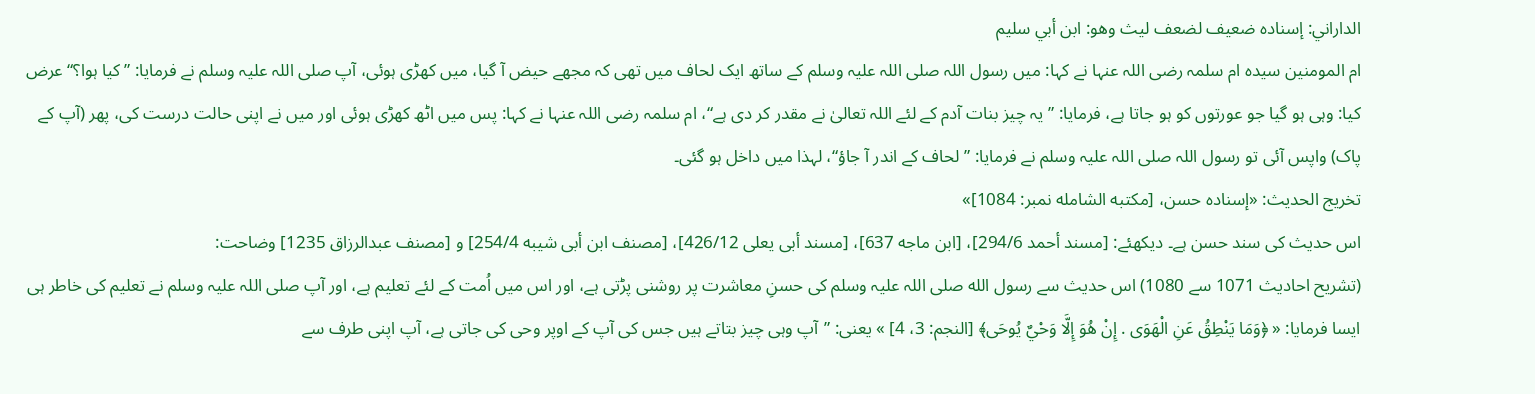الداراني: إسناده ضعيف لضعف ليث وهو: ابن أبي سليم
ام المومنین سیدہ ام سلمہ رضی اللہ عنہا نے کہا: میں رسول اللہ صلی اللہ علیہ وسلم کے ساتھ ایک لحاف میں تھی کہ مجھے حیض آ گیا، میں کھڑی ہوئی، آپ صلی اللہ علیہ وسلم نے فرمایا: ”کیا ہوا؟“ عرض کیا: وہی ہو گیا جو عورتوں کو ہو جاتا ہے، فرمایا: ”یہ چیز بنات آدم کے لئے اللہ تعالیٰ نے مقدر کر دی ہے“، ام سلمہ رضی اللہ عنہا نے کہا: پس میں اٹھ کھڑی ہوئی اور میں نے اپنی حالت درست کی، پھر (آپ کے پاک) واپس آئی تو رسول اللہ صلی اللہ علیہ وسلم نے فرمایا: ”لحاف کے اندر آ جاؤ“، لہذا میں داخل ہو گئی۔
تخریج الحدیث: «إسناده حسن، [مكتبه الشامله نمبر: 1084]»
اس حدیث کی سند حسن ہے۔ دیکھئے: [مسند أحمد 294/6]، [ابن ماجه 637]، [مسند أبى يعلی 426/12]، [مصنف ابن أبى شيبه 254/4] و [مصنف عبدالرزاق 1235] وضاحت:
(تشریح احادیث 1071 سے 1080) اس حدیث سے رسول الله صلی اللہ علیہ وسلم کی حسنِ معاشرت پر روشنی پڑتی ہے، اور اس میں اُمت کے لئے تعلیم ہے، اور آپ صلی اللہ علیہ وسلم نے تعلیم کی خاطر ہی ایسا فرمایا: « ﴿وَمَا يَنْطِقُ عَنِ الْهَوَى . إِنْ هُوَ إِلَّا وَحْيٌ يُوحَى﴾ [النجم: 3، 4] » یعنی: ”آپ وہی چیز بتاتے ہیں جس کی آپ کے اوپر وحی کی جاتی ہے، آپ اپنی طرف سے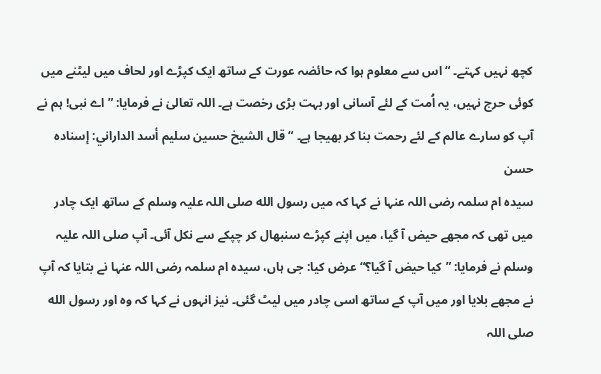کچھ نہیں کہتے۔ “ اس سے معلوم ہوا کہ حائضہ عورت کے ساتھ ایک کپڑے اور لحاف میں لیٹنے میں کوئی حرج نہیں، یہ اُمت کے لئے آسانی اور بہت بڑی رخصت ہے۔ اللہ تعالیٰ نے فرمایا: ”اے نبی! ہم نے آپ کو سارے عالم کے لئے رحمت بنا کر بھیجا ہے۔ “ قال الشيخ حسين سليم أسد الداراني: إسناده حسن
سیدہ ام سلمہ رضی اللہ عنہا نے کہا کہ میں رسول الله صلی اللہ علیہ وسلم کے ساتھ ایک چادر میں تھی کہ مجھے حیض آ گیا، میں اپنے کپڑے سنبھال کر چپکے سے نکل آئی۔ آپ صلی اللہ علیہ وسلم نے فرمایا: ”کیا حیض آ گیا؟“ عرض کیا: جی ہاں، سیدہ ام سلمہ رضی اللہ عنہا نے بتایا کہ آپ نے مجھے بلایا اور میں آپ کے ساتھ اسی چادر میں لیٹ گئی۔ نیز انہوں نے کہا کہ وہ اور رسول الله صلی اللہ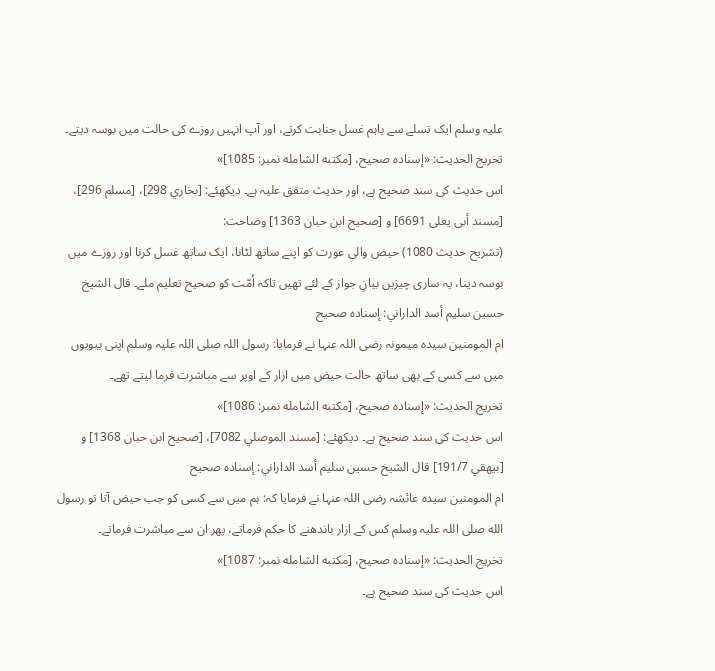علیہ وسلم ایک تسلے سے باہم غسل جنابت کرتے، اور آپ انہیں روزے کی حالت میں بوسہ دیتے۔
تخریج الحدیث: «إسناده صحيح، [مكتبه الشامله نمبر: 1085]»
اس حدیث کی سند صحیح ہے، اور حدیث متفق علیہ ہے۔ دیکھئے: [بخاري 298]، [مسلم 296]، [مسند أبى يعلی 6691] و [صحيح ابن حبان 1363] وضاحت:
(تشریح حدیث 1080) حیض والی عورت کو اپنے ساتھ لٹانا، ایک ساتھ غسل کرنا اور روزے میں بوسہ دینا، یہ ساری چیزیں بیانِ جواز کے لئے تھیں تاکہ اُمّت کو صحیح تعلیم ملے۔ قال الشيخ حسين سليم أسد الداراني: إسناده صحيح
ام المومنین سیدہ میمونہ رضی اللہ عنہا نے فرمایا: رسول اللہ صلی اللہ علیہ وسلم اپنی بیویوں میں سے کسی کے بھی ساتھ حالت حیض میں ازار کے اوپر سے مباشرت فرما لیتے تھے۔
تخریج الحدیث: «إسناده صحيح، [مكتبه الشامله نمبر: 1086]»
اس حدیث کی سند صحیح ہے۔ دیکھئے: [مسند الموصلي 7082]، [صحيح ابن حبان 1368] و [بيهقي 191/7] قال الشيخ حسين سليم أسد الداراني: إسناده صحيح
ام المومنین سیدہ عائشہ رضی اللہ عنہا نے فرمایا کہ: ہم میں سے کسی کو جب حیض آتا تو رسول الله صلی اللہ علیہ وسلم کس کے ازار باندھنے کا حکم فرماتے، پھر ان سے مباشرت فرماتے۔
تخریج الحدیث: «إسناده صحيح، [مكتبه الشامله نمبر: 1087]»
اس حدیث کی سند صحیح ہے۔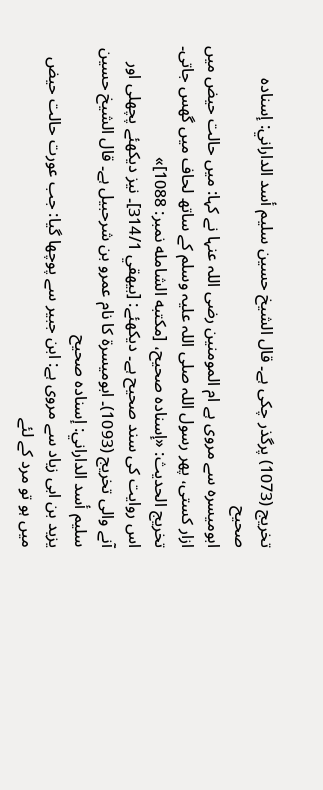تخریج (1073) پرگذر چکی ہے۔ قال الشيخ حسين سليم أسد الداراني: إسناده صحيح
ابومیسرہ سے مروی ہے ام المومنین رضی اللہ عنہا نے کہا: میں حالت حیض میں ازار کستی، پھر رسول اللہ صلی اللہ علیہ وسلم کے ساتھ لحاف میں گھس جاتی۔
تخریج الحدیث: «إسناده صحيح، [مكتبه الشامله نمبر: 1088]»
اس روایت کی سند صحیح ہے۔ دیکھئے: [بيهقي 314/1]۔ نیز دیکھئے پچھلی اور آنے والی تخریج (1093)۔ ابومیسرة کا نام عمرو بن شرحبیل ہے۔ قال الشيخ حسين سليم أسد الداراني: إسناده صحيح
یزید بن ابی زیاد سے مروی ہے: ابن جبیر سے پوچھا گیا: جب عورت حالت حیض میں ہو تو مرد کے لئے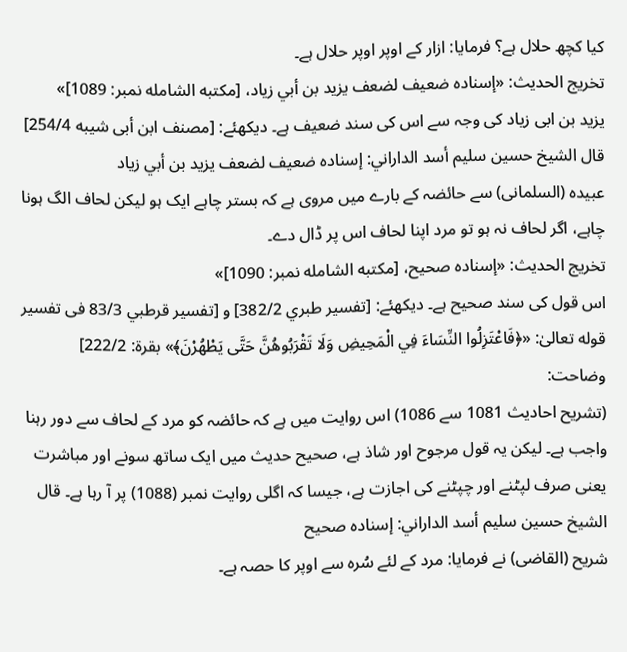کیا کچھ حلال ہے؟ فرمایا: ازار کے اوپر اوپر حلال ہے۔
تخریج الحدیث: «إسناده ضعيف لضعف يزيد بن أبي زياد، [مكتبه الشامله نمبر: 1089]»
یزید بن ابی زیاد کی وجہ سے اس کی سند ضعیف ہے۔ دیکھئے: [مصنف ابن أبى شيبه 254/4] قال الشيخ حسين سليم أسد الداراني: إسناده ضعيف لضعف يزيد بن أبي زياد
عبیده (السلمانی) سے حائضہ کے بارے میں مروی ہے کہ بستر چاہے ایک ہو لیکن لحاف الگ ہونا چاہے، اگر لحاف نہ ہو تو مرد اپنا لحاف اس پر ڈال دے۔
تخریج الحدیث: «إسناده صحيح، [مكتبه الشامله نمبر: 1090]»
اس قول کی سند صحیح ہے۔ دیکھئے: [تفسير طبري 382/2] و [تفسير قرطبي 83/3 فى تفسير قوله تعالىٰ: «﴿فَاعْتَزِلُوا النِّسَاءَ فِي الْمَحِيضِ وَلَا تَقْرَبُوهُنَّ حَتَّى يَطْهُرْنَ﴾» بقرة: 222/2] وضاحت:
(تشریح احادیث 1081 سے 1086) اس روایت میں ہے کہ حائضہ کو مرد کے لحاف سے دور رہنا واجب ہے۔ لیکن یہ قول مرجوح اور شاذ ہے، صحیح حدیث میں ایک ساتھ سونے اور مباشرت یعنی صرف لپٹنے اور چپٹنے کی اجازت ہے، جیسا کہ اگلی روایت نمبر (1088) پر آ رہا ہے۔ قال الشيخ حسين سليم أسد الداراني: إسناده صحيح
شریح (القاضی) نے فرمایا: مرد کے لئے سُرہ سے اوپر کا حصہ ہے۔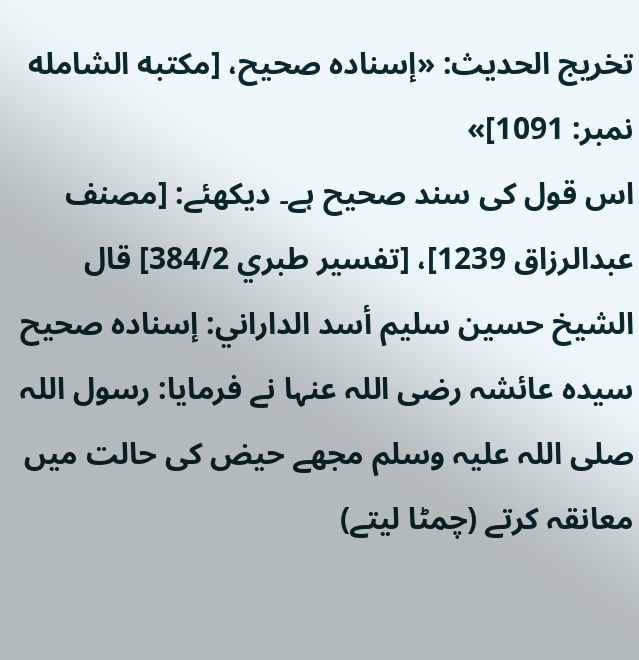تخریج الحدیث: «إسناده صحيح، [مكتبه الشامله نمبر: 1091]»
اس قول کی سند صحیح ہے۔ دیکھئے: [مصنف عبدالرزاق 1239]، [تفسير طبري 384/2] قال الشيخ حسين سليم أسد الداراني: إسناده صحيح
سیدہ عائشہ رضی اللہ عنہا نے فرمایا: رسول اللہ صلی اللہ علیہ وسلم مجھے حیض کی حالت میں معانقہ کرتے (چمٹا لیتے)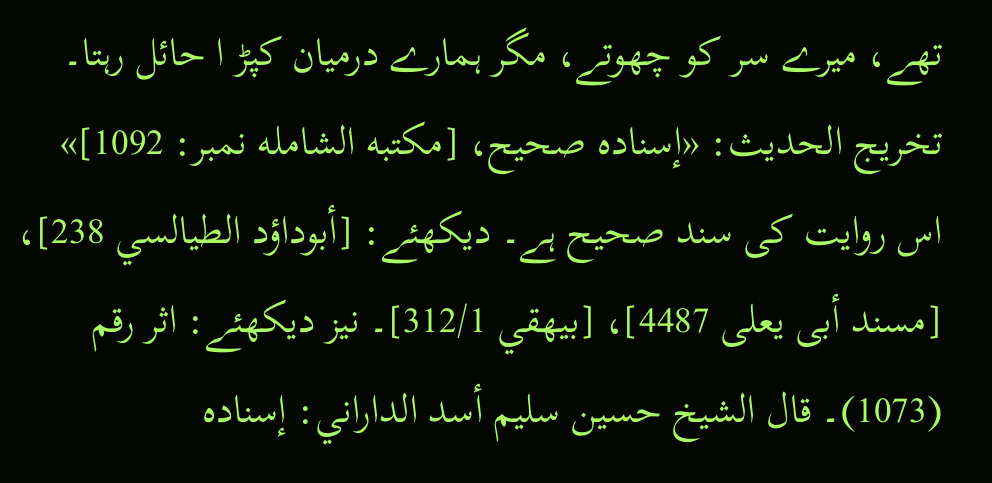تھے، میرے سر کو چھوتے، مگر ہمارے درمیان کپڑ ا حائل رہتا۔
تخریج الحدیث: «إسناده صحيح، [مكتبه الشامله نمبر: 1092]»
اس روایت کی سند صحیح ہے۔ دیکھئے: [أبوداؤد الطيالسي 238]، [مسند أبى يعلی 4487]، [بيهقي 312/1]۔ نیز دیکھئے: اثر رقم (1073)۔ قال الشيخ حسين سليم أسد الداراني: إسناده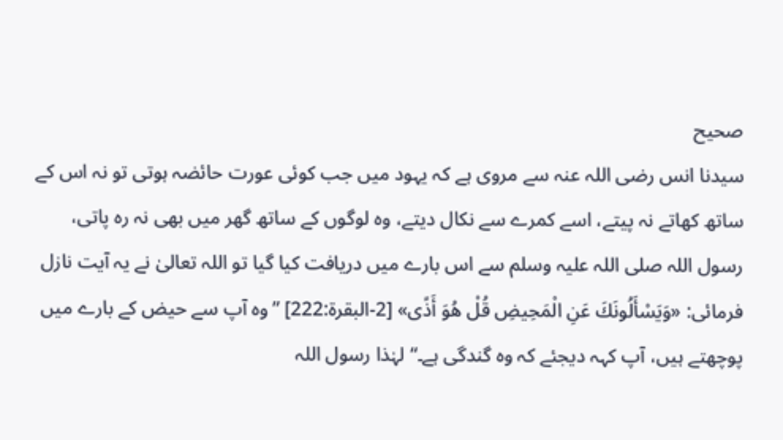صحيح
سیدنا انس رضی اللہ عنہ سے مروی ہے کہ یہود میں جب کوئی عورت حائضہ ہوتی تو نہ اس کے ساتھ کھاتے نہ پیتے، اسے کمرے سے نکال دیتے، وہ لوگوں کے ساتھ گھر میں بھی نہ رہ پاتی، رسول اللہ صلی اللہ علیہ وسلم سے اس بارے میں دریافت کیا گیا تو اللہ تعالیٰ نے یہ آیت نازل فرمائی: «وَيَسْأَلُونَكَ عَنِ الْمَحِيضِ قُلْ هُوَ أَذًى» [2-البقرة:222] ”وہ آپ سے حیض کے بارے میں پوچھتے ہیں، آپ کہہ دیجئے کہ وہ گندگی ہے۔“ لہٰذا رسول اللہ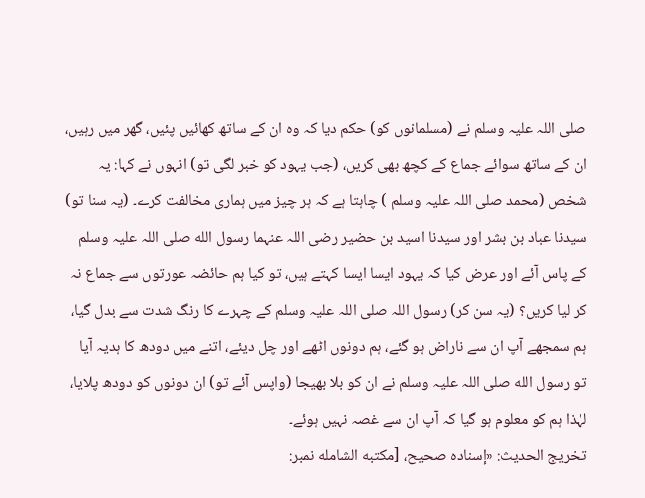صلی اللہ علیہ وسلم نے (مسلمانوں کو) حکم دیا کہ وہ ان کے ساتھ کھائیں پئیں، گھر میں رہیں، ان کے ساتھ سوائے جماع کے کچھ بھی کریں، (جب یہود کو خبر لگی تو) انہوں نے کہا: یہ شخص (محمد صلی اللہ علیہ وسلم ) چاہتا ہے کہ ہر چیز میں ہماری مخالفت کرے۔ (یہ سنا تو) سیدنا عباد بن بشر اور سیدنا اسید بن حضیر رضی اللہ عنہما رسول الله صلی اللہ علیہ وسلم کے پاس آئے اور عرض کیا کہ یہود ایسا ایسا کہتے ہیں، تو کیا ہم حائضہ عورتوں سے جماع نہ کر لیا کریں؟ (یہ سن کر) رسول اللہ صلی اللہ علیہ وسلم کے چہرے کا رنگ شدت سے بدل گیا، ہم سمجھے آپ ان سے ناراض ہو گئے، ہم دونوں اٹھے اور چل دیئے، اتنے میں دودھ کا ہدیہ آیا تو رسول الله صلی اللہ علیہ وسلم نے ان کو بلا بھیجا (واپس آئے تو) ان دونوں کو دودھ پلایا، لہٰذا ہم کو معلوم ہو گیا کہ آپ ان سے غصہ نہیں ہوئے۔
تخریج الحدیث: «إسناده صحيح، [مكتبه الشامله نمبر: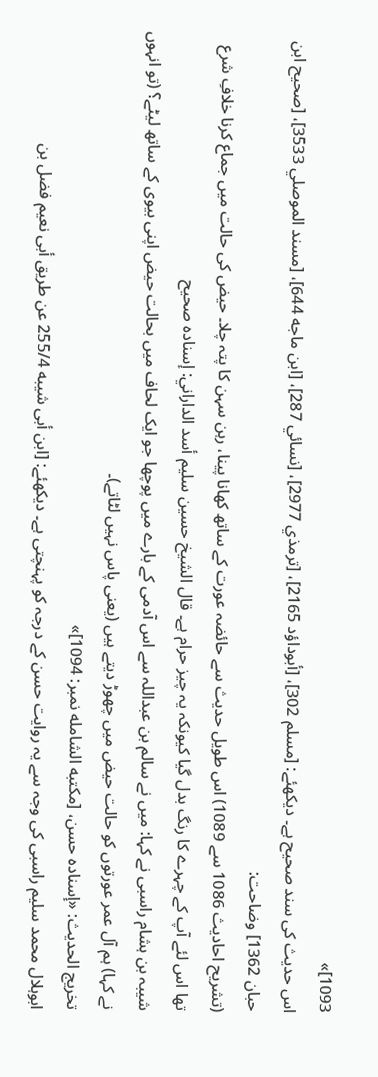1093]»
اس حدیث کی سند صحیح ہے۔ دیکھئے: [مسلم 302]، [أبوداؤد 2165]، [ترمذي 2977]، [نسائي 287]، [ابن ماجه 644]، [مسند الموصلي 3533]، [صحيح ابن حبان 1362] وضاحت:
(تشریح احادیث 1086 سے 1089) اس طویل حدیث سے حائضہ عورت کے ساتھ کھانا پینا، رہن سہن کا پتہ چلا۔ حیض کی حالت میں جماع کرنا خلافِ شرع تھا اس لئے آپ کے چہرے کا رنگ بدل گیا کیونکہ یہ چیز حرام ہے۔ قال الشيخ حسين سليم أسد الداراني: إسناده صحيح
شیبہ بن ہشام راسبی نے کہا: میں نے سالم بن عبداللہ سے اس آدمی کے بارے میں پوچھا جو ایک لحاف میں بحالت حیض اپنی بیوی کے ساتھ لیٹے؟ (تو انہوں نے کہا) ہم آل عمر عورتوں کو حالت حیض میں چھوڑ دیتے ہیں (یعنی پاس نہیں لٹاتے)۔
تخریج الحدیث: «إسناده حسن، [مكتبه الشامله نمبر: 1094]»
ابوہلال محمد سلیم راسبی کی وجہ سے یہ روایت حسن کے درجہ کو پہنچتی ہے۔ دیکھئے: [ابن أبى شيبه 255/4 عن طريق أبى نعيم فضل بن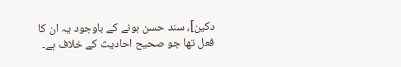دكين]، سند حسن ہونے کے باوجود یہ ان کا فعل تھا جو صحیح احادیث کے خلاف ہے۔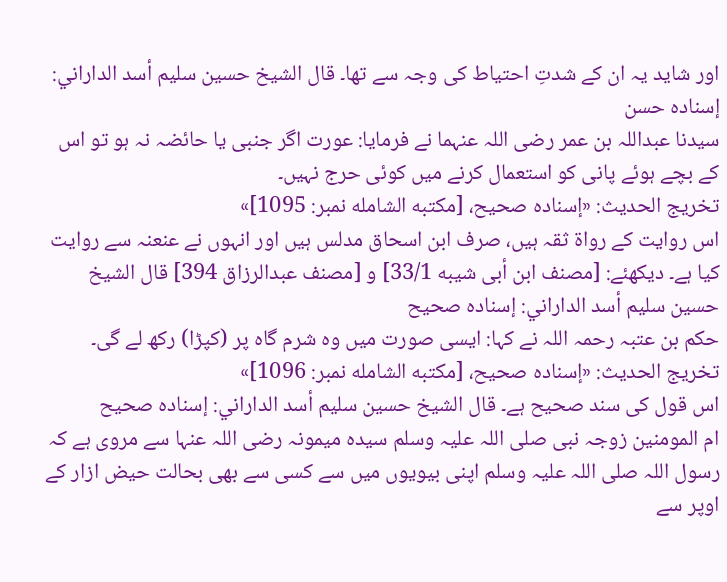اور شاید یہ ان کے شدتِ احتیاط کی وجہ سے تھا۔ قال الشيخ حسين سليم أسد الداراني: إسناده حسن
سیدنا عبداللہ بن عمر رضی اللہ عنہما نے فرمایا: عورت اگر جنبی یا حائضہ نہ ہو تو اس کے بچے ہوئے پانی کو استعمال کرنے میں کوئی حرج نہیں۔
تخریج الحدیث: «إسناده صحيح، [مكتبه الشامله نمبر: 1095]»
اس روایت کے رواۃ ثقہ ہیں، صرف ابن اسحاق مدلس ہیں اور انہوں نے عنعنہ سے روایت کیا ہے۔ دیکھئے: [مصنف ابن أبى شيبه 33/1] و [مصنف عبدالرزاق 394] قال الشيخ حسين سليم أسد الداراني: إسناده صحيح
حکم بن عتبہ رحمہ اللہ نے کہا: ایسی صورت میں وہ شرم گاہ پر (کپڑا) رکھ لے گی۔
تخریج الحدیث: «إسناده صحيح، [مكتبه الشامله نمبر: 1096]»
اس قول کی سند صحیح ہے۔ قال الشيخ حسين سليم أسد الداراني: إسناده صحيح
ام المومنین زوجہ نبی صلی اللہ علیہ وسلم سیدہ میمونہ رضی اللہ عنہا سے مروی ہے کہ رسول اللہ صلی اللہ علیہ وسلم اپنی بیویوں میں سے کسی سے بھی بحالت حیض ازار کے اوپر سے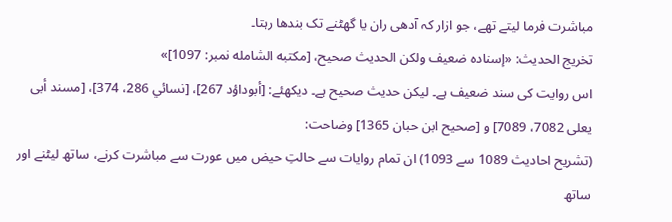مباشرت فرما لیتے تھے، جو ازار کہ آدھی ران یا گھٹنے تک بندھا رہتا۔
تخریج الحدیث: «إسناده ضعيف ولكن الحديث صحيح، [مكتبه الشامله نمبر: 1097]»
اس روایت کی سند ضعیف ہے۔ لیکن حدیث صحیح ہے۔ دیکھئے: [أبوداؤد 267]، [نسائي 286، 374]، [مسند أبى يعلی 7082، 7089] و [صحيح ابن حبان 1365] وضاحت:
(تشریح احادیث 1089 سے 1093) ان تمام روایات سے حالتِ حیض میں عورت سے مباشرت کرنے، ساتھ لیٹنے اور ساتھ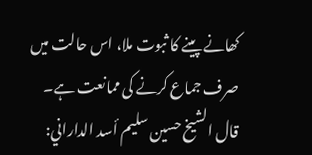کھانے پینے کا ثبوت ملا، اس حالت میں صرف جماع کرنے کی ممانعت ہے۔ قال الشيخ حسين سليم أسد الداراني: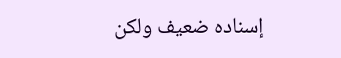إسناده ضعيف ولكن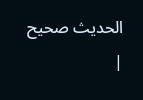الحديث صحيح
|